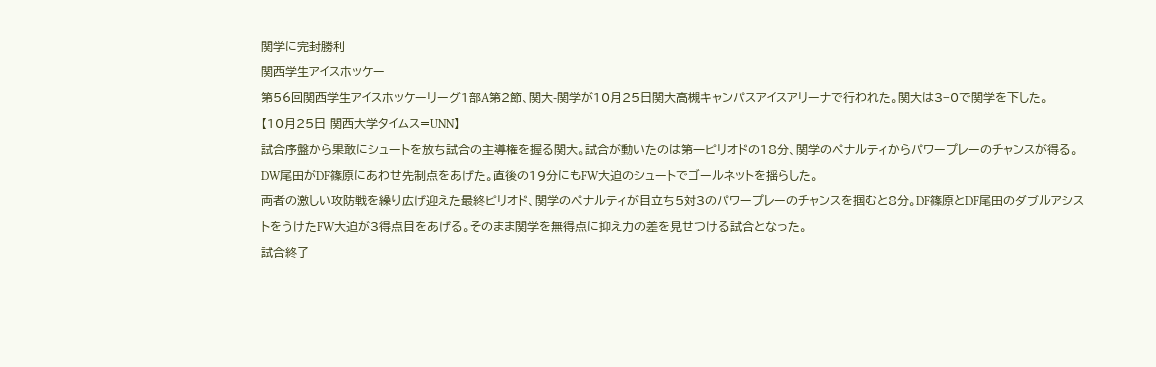関学に完封勝利
関西学生アイスホッケー
第56回関西学生アイスホッケーリーグ1部A第2節、関大-関学が10月25日関大高槻キャンパスアイスアリーナで行われた。関大は3−0で関学を下した。
【10月25日 関西大学タイムス=UNN】
試合序盤から果敢にシュートを放ち試合の主導権を握る関大。試合が動いたのは第一ピリオドの18分、関学のペナルティからパワープレーのチャンスが得る。DW尾田がDF篠原にあわせ先制点をあげた。直後の19分にもFW大迫のシュートでゴールネットを揺らした。
両者の激しい攻防戦を繰り広げ迎えた最終ピリオド、関学のペナルティが目立ち5対3のパワープレーのチャンスを掴むと8分。DF篠原とDF尾田のダブルアシストをうけたFW大迫が3得点目をあげる。そのまま関学を無得点に抑え力の差を見せつける試合となった。
試合終了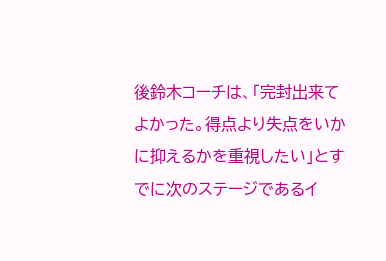後鈴木コーチは、「完封出来てよかった。得点より失点をいかに抑えるかを重視したい」とすでに次のステージであるイ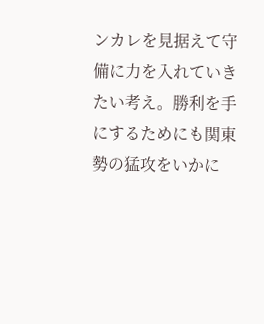ンカレを見据えて守備に力を入れていきたい考え。勝利を手にするためにも関東勢の猛攻をいかに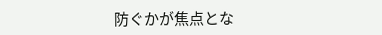防ぐかが焦点とな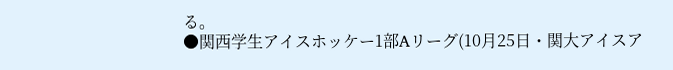る。
●関西学生アイスホッケー1部Aリーグ(10月25日・関大アイスア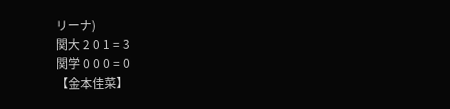リーナ)
関大 2 0 1 = 3
関学 0 0 0 = 0
【金本佳菜】